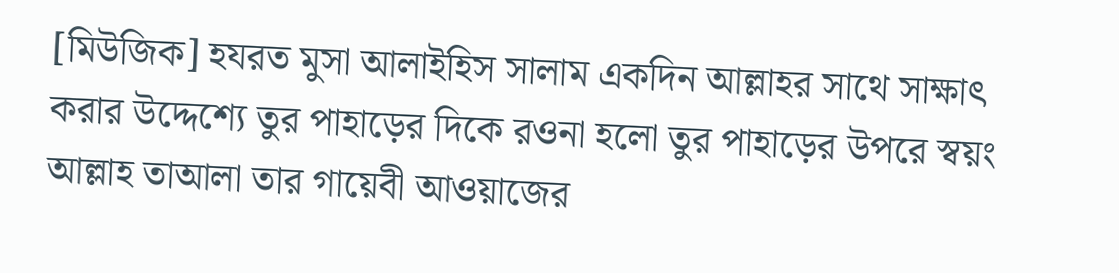[মিউজিক] হযরত মুসা আলাইহিস সালাম একদিন আল্লাহর সাথে সাক্ষাৎ করার উদ্দেশ্যে তুর পাহাড়ের দিকে রওনা হলো তুর পাহাড়ের উপরে স্বয়ং আল্লাহ তাআলা তার গায়েবী আওয়াজের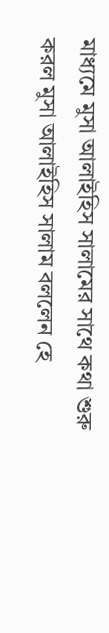মাধ্যমে মুসা আলাইহিস সালামের সাথে কথা শুরু করল মুসা আলাইহিস সালাম বললেন হে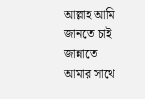আল্লাহ আমি জানতে চাই জান্নাতে আমার সাথে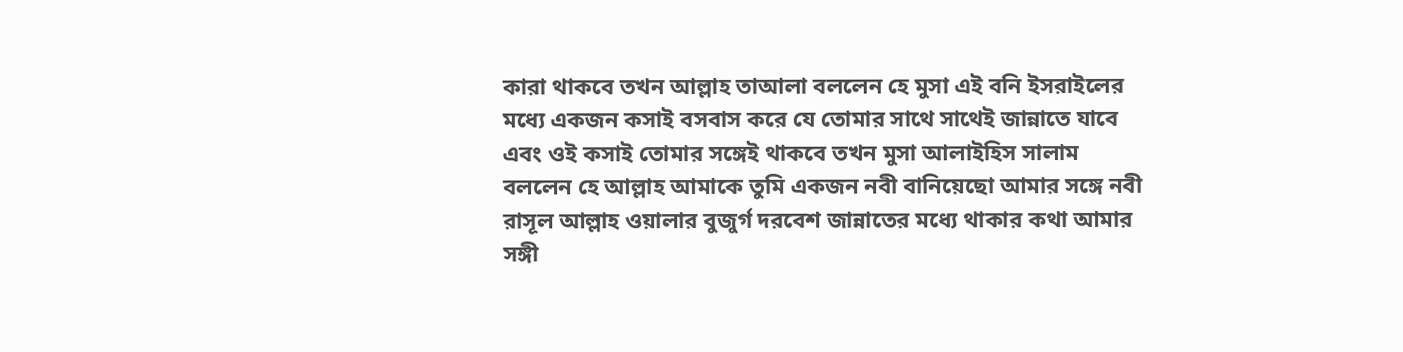কারা থাকবে তখন আল্লাহ তাআলা বললেন হে মুসা এই বনি ইসরাইলের মধ্যে একজন কসাই বসবাস করে যে তোমার সাথে সাথেই জান্নাতে যাবে এবং ওই কসাই তোমার সঙ্গেই থাকবে তখন মুসা আলাইহিস সালাম বললেন হে আল্লাহ আমাকে তুমি একজন নবী বানিয়েছো আমার সঙ্গে নবী রাসূল আল্লাহ ওয়ালার বুজুর্গ দরবেশ জান্নাতের মধ্যে থাকার কথা আমার সঙ্গী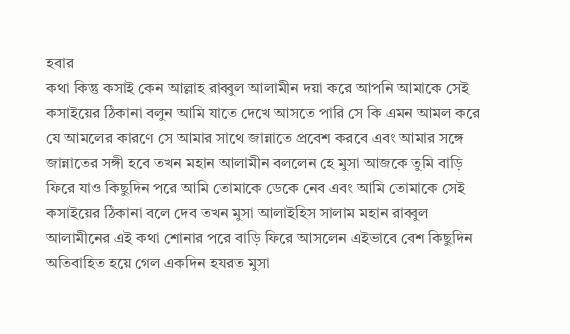হবার
কথা কিন্তু কসাই কেন আল্লাহ রাব্বুল আলামীন দয়া করে আপনি আমাকে সেই কসাইয়ের ঠিকানা বলুন আমি যাতে দেখে আসতে পারি সে কি এমন আমল করে যে আমলের কারণে সে আমার সাথে জান্নাতে প্রবেশ করবে এবং আমার সঙ্গে জান্নাতের সঙ্গী হবে তখন মহান আলামীন বললেন হে মুসা আজকে তুমি বাড়ি ফিরে যাও কিছুদিন পরে আমি তোমাকে ডেকে নেব এবং আমি তোমাকে সেই কসাইয়ের ঠিকানা বলে দেব তখন মুসা আলাইহিস সালাম মহান রাব্বুল আলামীনের এই কথা শোনার পরে বাড়ি ফিরে আসলেন এইভাবে বেশ কিছুদিন অতিবাহিত হয়ে গেল একদিন হযরত মুসা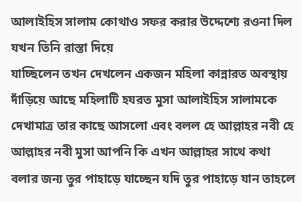আলাইহিস সালাম কোথাও সফর করার উদ্দেশ্যে রওনা দিল যখন তিনি রাস্তা দিয়ে
যাচ্ছিলেন তখন দেখলেন একজন মহিলা কান্নারত অবস্থায় দাঁড়িয়ে আছে মহিলাটি হযরত মুসা আলাইহিস সালামকে দেখামাত্র তার কাছে আসলো এবং বলল হে আল্লাহর নবী হে আল্লাহর নবী মুসা আপনি কি এখন আল্লাহর সাথে কথা বলার জন্য তুর পাহাড়ে যাচ্ছেন যদি তুর পাহাড়ে যান তাহলে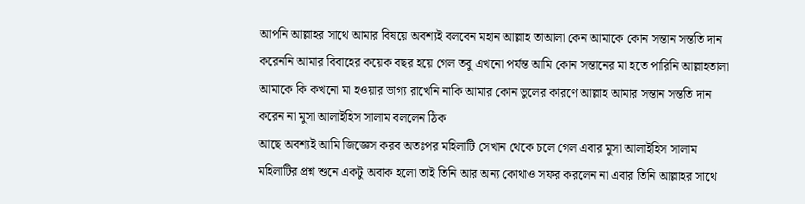আপনি আল্লাহর সাথে আমার বিষয়ে অবশ্যই বলবেন মহান আল্লাহ তাআলা কেন আমাকে কোন সন্তান সন্ততি দান করেননি আমার বিবাহের কয়েক বছর হয়ে গেল তবু এখনো পর্যন্ত আমি কোন সন্তানের মা হতে পারিনি আল্লাহতালা আমাকে কি কখনো মা হওয়ার ভাগ্য রাখেনি নাকি আমার কোন ভুলের কারণে আল্লাহ আমার সন্তান সন্ততি দান করেন না মুসা আলাইহিস সালাম বললেন ঠিক
আছে অবশ্যই আমি জিজ্ঞেস করব অতঃপর মহিলাটি সেখান থেকে চলে গেল এবার মুসা আলাইহিস সালাম মহিলাটির প্রশ্ন শুনে একটু অবাক হলো তাই তিনি আর অন্য কোথাও সফর করলেন না এবার তিনি আল্লাহর সাথে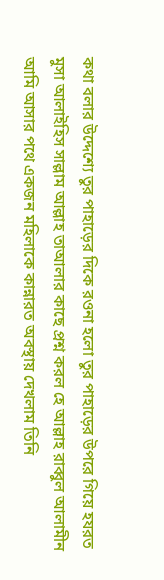কথা বলার উদ্দেশ্যে তুর পাহাড়ের দিকে রওনা হলো তুর পাহাড়ের উপরে গিয়ে হযরত মুসা আলাইহিস সাল্লাম আল্লাহ তাআলার কাছে প্রশ্ন করল হে আল্লাহ রাব্বুল আলামীন আমি আসার পথে একজন মহিলাকে কান্নারত অবস্থায় দেখলাম তিনি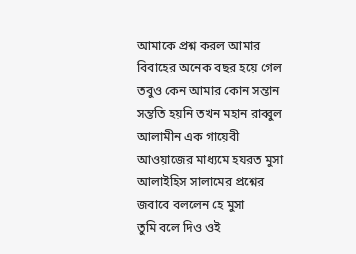আমাকে প্রশ্ন করল আমার বিবাহের অনেক বছর হয়ে গেল তবুও কেন আমার কোন সন্তান সন্ততি হয়নি তখন মহান রাব্বুল আলামীন এক গায়েবী আওয়াজের মাধ্যমে হযরত মুসা আলাইহিস সালামের প্রশ্নের জবাবে বললেন হে মুসা
তুমি বলে দিও ওই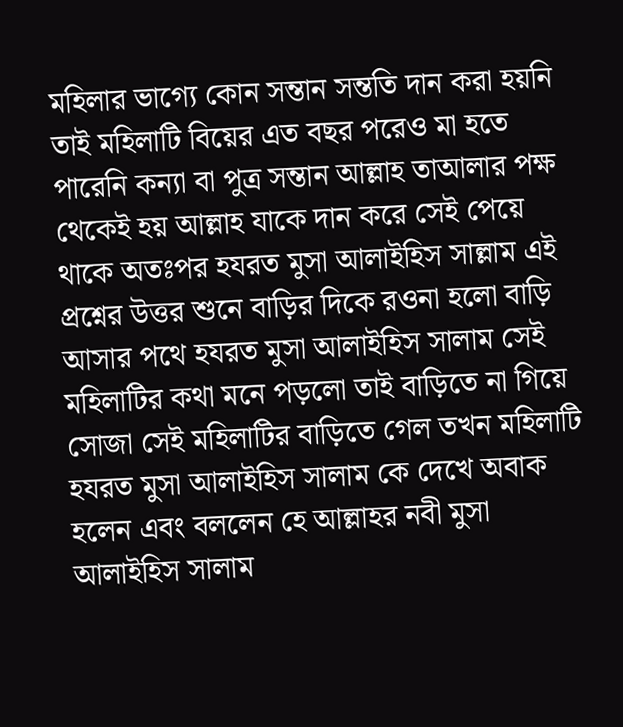মহিলার ভাগ্যে কোন সন্তান সন্ততি দান করা হয়নি তাই মহিলাটি বিয়ের এত বছর পরেও মা হতে পারেনি কন্যা বা পুত্র সন্তান আল্লাহ তাআলার পক্ষ থেকেই হয় আল্লাহ যাকে দান করে সেই পেয়ে থাকে অতঃপর হযরত মুসা আলাইহিস সাল্লাম এই প্রশ্নের উত্তর শুনে বাড়ির দিকে রওনা হলো বাড়ি আসার পথে হযরত মুসা আলাইহিস সালাম সেই মহিলাটির কথা মনে পড়লো তাই বাড়িতে না গিয়ে সোজা সেই মহিলাটির বাড়িতে গেল তখন মহিলাটি হযরত মুসা আলাইহিস সালাম কে দেখে অবাক হলেন এবং বললেন হে আল্লাহর নবী মুসা আলাইহিস সালাম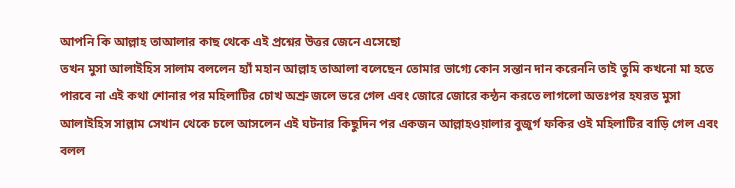আপনি কি আল্লাহ তাআলার কাছ থেকে এই প্রশ্নের উত্তর জেনে এসেছো
তখন মুসা আলাইহিস সালাম বললেন হ্যাঁ মহান আল্লাহ তাআলা বলেছেন তোমার ভাগ্যে কোন সন্তান দান করেননি তাই তুমি কখনো মা হতে পারবে না এই কথা শোনার পর মহিলাটির চোখ অশ্রু জলে ভরে গেল এবং জোরে জোরে কন্ঠন করতে লাগলো অতঃপর হযরত মুসা আলাইহিস সাল্লাম সেখান থেকে চলে আসলেন এই ঘটনার কিছুদিন পর একজন আল্লাহওয়ালার বুজুর্গ ফকির ওই মহিলাটির বাড়ি গেল এবং বলল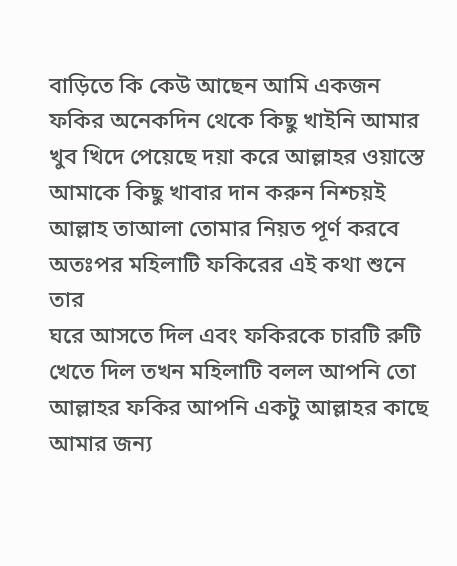বাড়িতে কি কেউ আছেন আমি একজন ফকির অনেকদিন থেকে কিছু খাইনি আমার খুব খিদে পেয়েছে দয়া করে আল্লাহর ওয়াস্তে আমাকে কিছু খাবার দান করুন নিশ্চয়ই আল্লাহ তাআলা তোমার নিয়ত পূর্ণ করবে অতঃপর মহিলাটি ফকিরের এই কথা শুনে তার
ঘরে আসতে দিল এবং ফকিরকে চারটি রুটি খেতে দিল তখন মহিলাটি বলল আপনি তো আল্লাহর ফকির আপনি একটু আল্লাহর কাছে আমার জন্য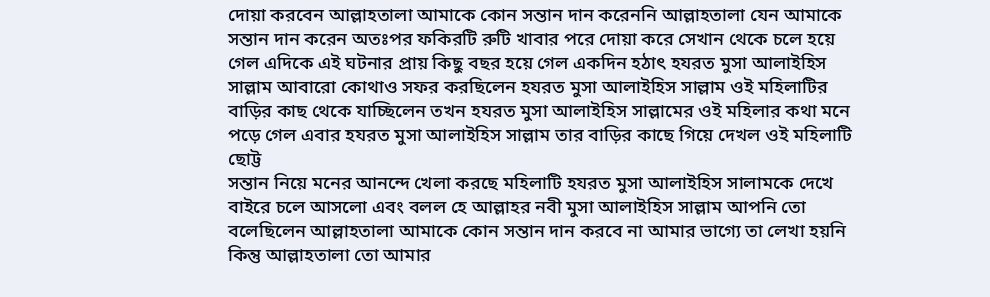দোয়া করবেন আল্লাহতালা আমাকে কোন সন্তান দান করেননি আল্লাহতালা যেন আমাকে সন্তান দান করেন অতঃপর ফকিরটি রুটি খাবার পরে দোয়া করে সেখান থেকে চলে হয়ে গেল এদিকে এই ঘটনার প্রায় কিছু বছর হয়ে গেল একদিন হঠাৎ হযরত মুসা আলাইহিস সাল্লাম আবারো কোথাও সফর করছিলেন হযরত মুসা আলাইহিস সাল্লাম ওই মহিলাটির বাড়ির কাছ থেকে যাচ্ছিলেন তখন হযরত মুসা আলাইহিস সাল্লামের ওই মহিলার কথা মনে পড়ে গেল এবার হযরত মুসা আলাইহিস সাল্লাম তার বাড়ির কাছে গিয়ে দেখল ওই মহিলাটি ছোট্ট
সন্তান নিয়ে মনের আনন্দে খেলা করছে মহিলাটি হযরত মুসা আলাইহিস সালামকে দেখে বাইরে চলে আসলো এবং বলল হে আল্লাহর নবী মুসা আলাইহিস সাল্লাম আপনি তো বলেছিলেন আল্লাহতালা আমাকে কোন সন্তান দান করবে না আমার ভাগ্যে তা লেখা হয়নি কিন্তু আল্লাহতালা তো আমার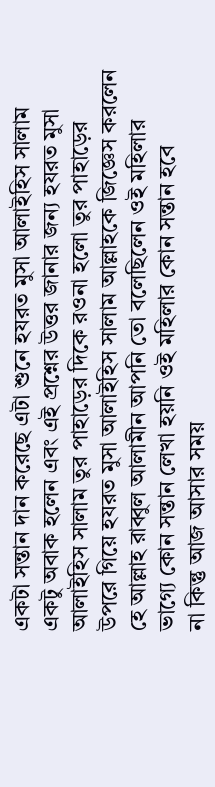একটা সন্তান দান করেছে এটা শুনে হযরত মুসা আলাইহিস সালাম একটু অবাক হলেন এবং এই প্রশ্নের উত্তর জানার জন্য হযরত মুসা আলাইহিস সালাম তুর পাহাড়ের দিকে রওনা হলো তুর পাহাড়ের উপরে গিয়ে হযরত মুসা আলাইহিস সালাম আল্লাহকে জিজ্ঞেস করলেন হে আল্লাহ রাব্বুল আলামীন আপনি তো বলেছিলেন ওই মহিলার ভাগ্যে কোন সন্তান লেখা হয়নি ওই মহিলার কোন সন্তান হবে
না কিন্তু আজ আসার সময়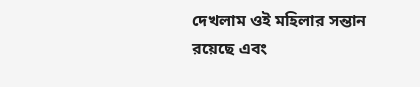দেখলাম ওই মহিলার সন্তান রয়েছে এবং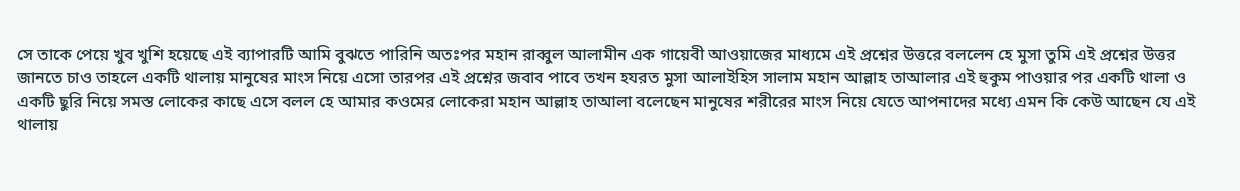সে তাকে পেয়ে খুব খুশি হয়েছে এই ব্যাপারটি আমি বুঝতে পারিনি অতঃপর মহান রাব্বুল আলামীন এক গায়েবী আওয়াজের মাধ্যমে এই প্রশ্নের উত্তরে বললেন হে মুসা তুমি এই প্রশ্নের উত্তর জানতে চাও তাহলে একটি থালায় মানুষের মাংস নিয়ে এসো তারপর এই প্রশ্নের জবাব পাবে তখন হযরত মুসা আলাইহিস সালাম মহান আল্লাহ তাআলার এই হুকুম পাওয়ার পর একটি থালা ও একটি ছুরি নিয়ে সমস্ত লোকের কাছে এসে বলল হে আমার কওমের লোকেরা মহান আল্লাহ তাআলা বলেছেন মানুষের শরীরের মাংস নিয়ে যেতে আপনাদের মধ্যে এমন কি কেউ আছেন যে এই থালায়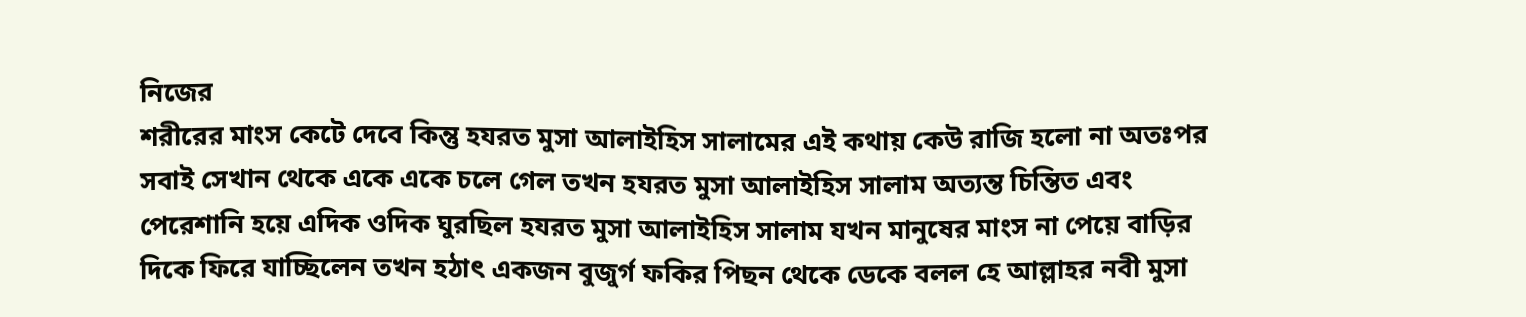নিজের
শরীরের মাংস কেটে দেবে কিন্তু হযরত মুসা আলাইহিস সালামের এই কথায় কেউ রাজি হলো না অতঃপর সবাই সেখান থেকে একে একে চলে গেল তখন হযরত মুসা আলাইহিস সালাম অত্যন্ত চিন্তিত এবং পেরেশানি হয়ে এদিক ওদিক ঘুরছিল হযরত মুসা আলাইহিস সালাম যখন মানুষের মাংস না পেয়ে বাড়ির দিকে ফিরে যাচ্ছিলেন তখন হঠাৎ একজন বুজুর্গ ফকির পিছন থেকে ডেকে বলল হে আল্লাহর নবী মুসা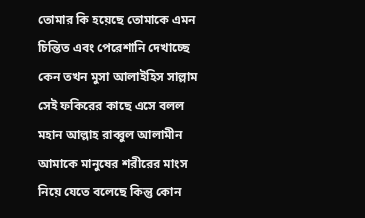তোমার কি হয়েছে তোমাকে এমন চিন্তিত এবং পেরেশানি দেখাচ্ছে কেন তখন মুসা আলাইহিস সাল্লাম সেই ফকিরের কাছে এসে বলল মহান আল্লাহ রাব্বুল আলামীন আমাকে মানুষের শরীরের মাংস নিয়ে যেতে বলেছে কিন্তু কোন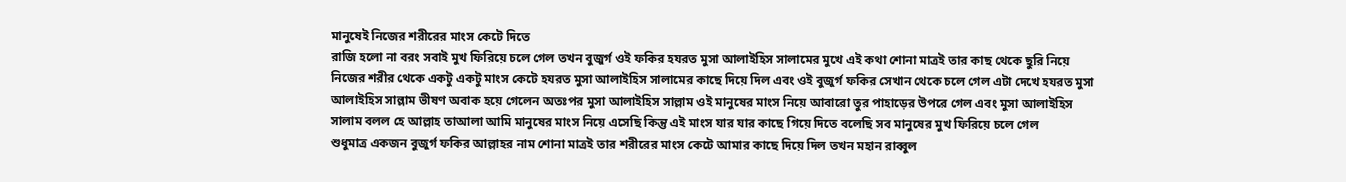মানুষেই নিজের শরীরের মাংস কেটে দিতে
রাজি হলো না বরং সবাই মুখ ফিরিয়ে চলে গেল তখন বুজুর্গ ওই ফকির হযরত মুসা আলাইহিস সালামের মুখে এই কথা শোনা মাত্রই তার কাছ থেকে ছুরি নিয়ে নিজের শরীর থেকে একটু একটু মাংস কেটে হযরত মুসা আলাইহিস সালামের কাছে দিয়ে দিল এবং ওই বুজুর্গ ফকির সেখান থেকে চলে গেল এটা দেখে হযরত মুসা আলাইহিস সাল্লাম ভীষণ অবাক হয়ে গেলেন অতঃপর মুসা আলাইহিস সাল্লাম ওই মানুষের মাংস নিয়ে আবারো তুর পাহাড়ের উপরে গেল এবং মুসা আলাইহিস সালাম বলল হে আল্লাহ তাআলা আমি মানুষের মাংস নিয়ে এসেছি কিন্তু এই মাংস যার যার কাছে গিয়ে দিতে বলেছি সব মানুষের মুখ ফিরিয়ে চলে গেল
শুধুমাত্র একজন বুজুর্গ ফকির আল্লাহর নাম শোনা মাত্রই তার শরীরের মাংস কেটে আমার কাছে দিয়ে দিল তখন মহান রাব্বুল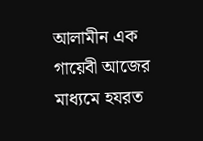আলামীন এক গায়েবী আজের মাধ্যমে হযরত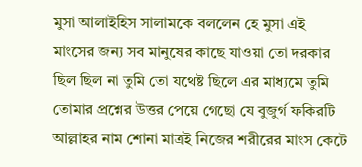মুসা আলাইহিস সালামকে বললেন হে মুসা এই মাংসের জন্য সব মানুষের কাছে যাওয়া তো দরকার ছিল ছিল না তুমি তো যথেষ্ট ছিলে এর মাধ্যমে তুমি তোমার প্রশ্নের উত্তর পেয়ে গেছো যে বুজুর্গ ফকিরটি আল্লাহর নাম শোনা মাত্রই নিজের শরীরের মাংস কেটে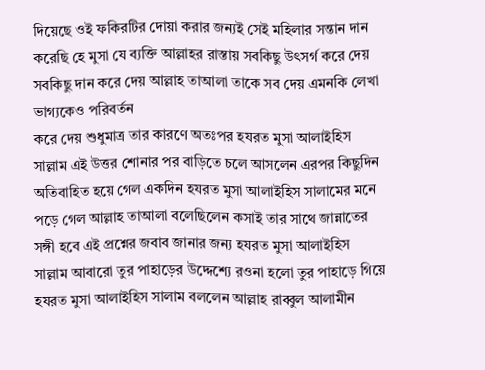দিয়েছে ওই ফকিরটির দোয়া করার জন্যই সেই মহিলার সন্তান দান করেছি হে মুসা যে ব্যক্তি আল্লাহর রাস্তায় সবকিছু উৎসর্গ করে দেয় সবকিছু দান করে দেয় আল্লাহ তাআলা তাকে সব দেয় এমনকি লেখা ভাগ্যকেও পরিবর্তন
করে দেয় শুধুমাত্র তার কারণে অতঃপর হযরত মুসা আলাইহিস সাল্লাম এই উত্তর শোনার পর বাড়িতে চলে আসলেন এরপর কিছুদিন অতিবাহিত হয়ে গেল একদিন হযরত মুসা আলাইহিস সালামের মনে পড়ে গেল আল্লাহ তাআলা বলেছিলেন কসাই তার সাথে জান্নাতের সঙ্গী হবে এই প্রশ্নের জবাব জানার জন্য হযরত মুসা আলাইহিস সাল্লাম আবারো তুর পাহাড়ের উদ্দেশ্যে রওনা হলো তুর পাহাড়ে গিয়ে হযরত মুসা আলাইহিস সালাম বললেন আল্লাহ রাব্বুল আলামীন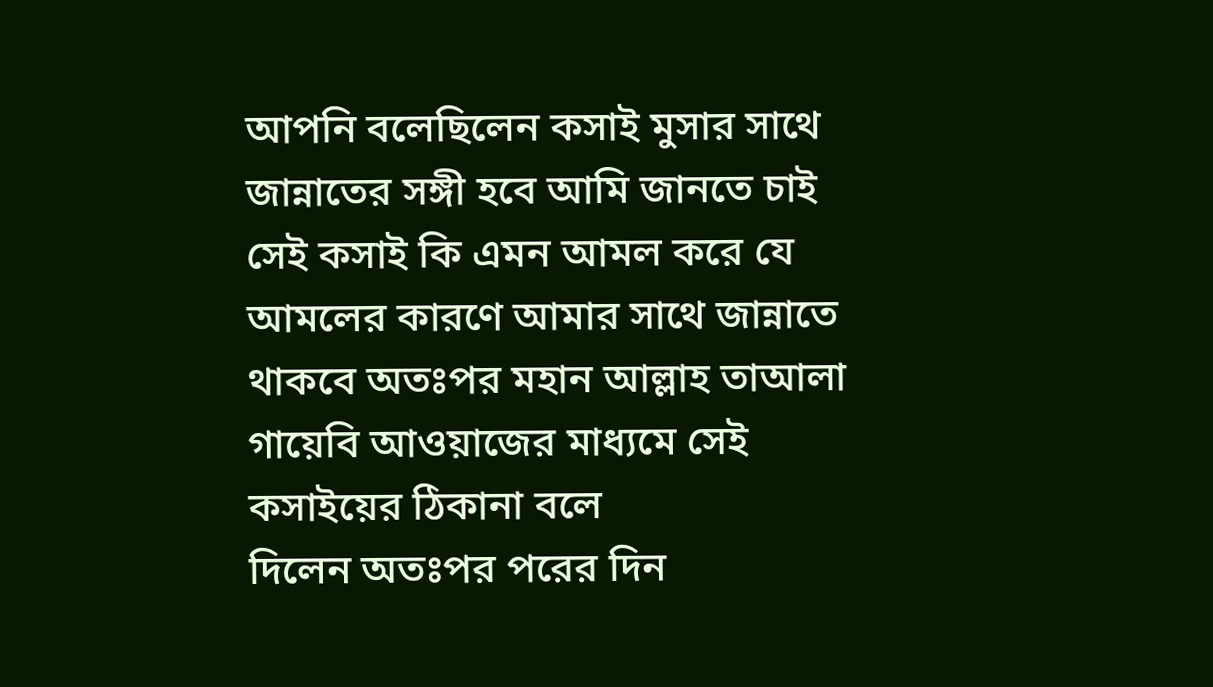আপনি বলেছিলেন কসাই মুসার সাথে জান্নাতের সঙ্গী হবে আমি জানতে চাই সেই কসাই কি এমন আমল করে যে আমলের কারণে আমার সাথে জান্নাতে থাকবে অতঃপর মহান আল্লাহ তাআলা গায়েবি আওয়াজের মাধ্যমে সেই কসাইয়ের ঠিকানা বলে
দিলেন অতঃপর পরের দিন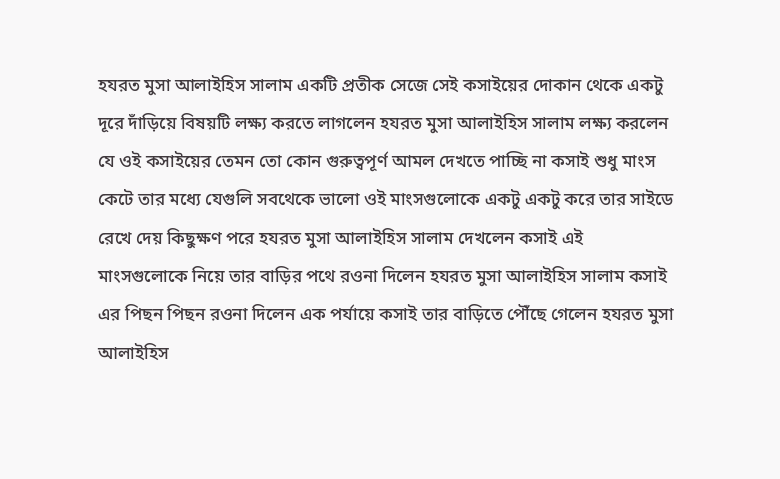হযরত মুসা আলাইহিস সালাম একটি প্রতীক সেজে সেই কসাইয়ের দোকান থেকে একটু দূরে দাঁড়িয়ে বিষয়টি লক্ষ্য করতে লাগলেন হযরত মুসা আলাইহিস সালাম লক্ষ্য করলেন যে ওই কসাইয়ের তেমন তো কোন গুরুত্বপূর্ণ আমল দেখতে পাচ্ছি না কসাই শুধু মাংস কেটে তার মধ্যে যেগুলি সবথেকে ভালো ওই মাংসগুলোকে একটু একটু করে তার সাইডে রেখে দেয় কিছুক্ষণ পরে হযরত মুসা আলাইহিস সালাম দেখলেন কসাই এই মাংসগুলোকে নিয়ে তার বাড়ির পথে রওনা দিলেন হযরত মুসা আলাইহিস সালাম কসাই এর পিছন পিছন রওনা দিলেন এক পর্যায়ে কসাই তার বাড়িতে পৌঁছে গেলেন হযরত মুসা আলাইহিস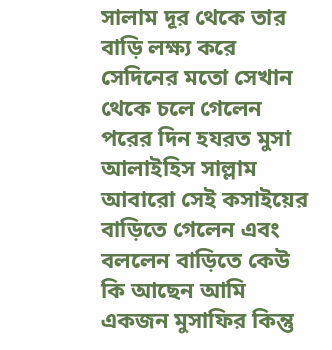সালাম দূর থেকে তার বাড়ি লক্ষ্য করে
সেদিনের মতো সেখান থেকে চলে গেলেন পরের দিন হযরত মুসা আলাইহিস সাল্লাম আবারো সেই কসাইয়ের বাড়িতে গেলেন এবং বললেন বাড়িতে কেউ কি আছেন আমি একজন মুসাফির কিন্তু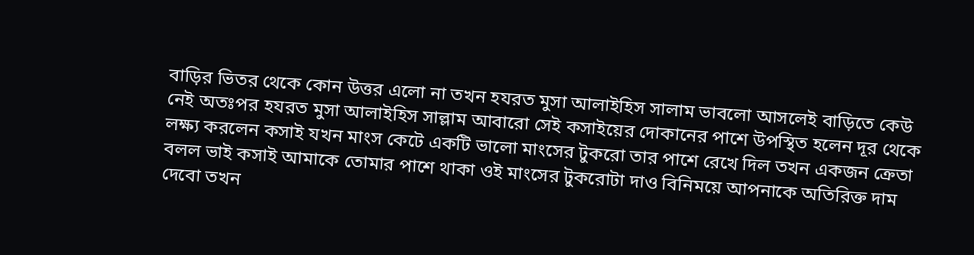বাড়ির ভিতর থেকে কোন উত্তর এলো না তখন হযরত মুসা আলাইহিস সালাম ভাবলো আসলেই বাড়িতে কেউ নেই অতঃপর হযরত মুসা আলাইহিস সাল্লাম আবারো সেই কসাইয়ের দোকানের পাশে উপস্থিত হলেন দূর থেকে লক্ষ্য করলেন কসাই যখন মাংস কেটে একটি ভালো মাংসের টুকরো তার পাশে রেখে দিল তখন একজন ক্রেতা বলল ভাই কসাই আমাকে তোমার পাশে থাকা ওই মাংসের টুকরোটা দাও বিনিময়ে আপনাকে অতিরিক্ত দাম দেবো তখন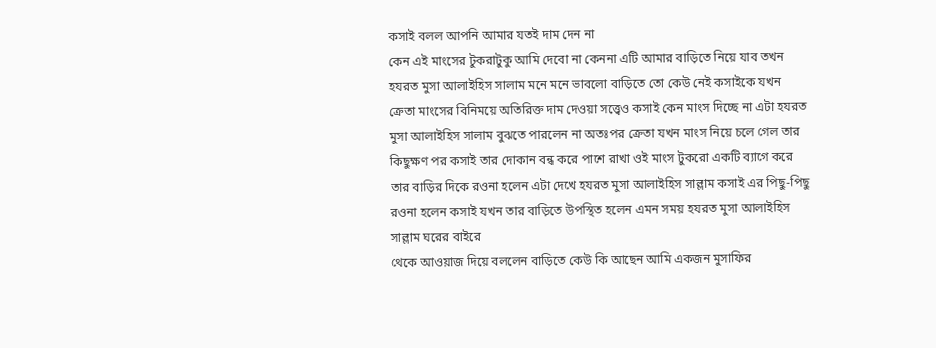কসাই বলল আপনি আমার যতই দাম দেন না
কেন এই মাংসের টুকরাটুকু আমি দেবো না কেননা এটি আমার বাড়িতে নিয়ে যাব তখন হযরত মুসা আলাইহিস সালাম মনে মনে ভাবলো বাড়িতে তো কেউ নেই কসাইকে যখন ক্রেতা মাংসের বিনিময়ে অতিরিক্ত দাম দেওয়া সত্ত্বেও কসাই কেন মাংস দিচ্ছে না এটা হযরত মুসা আলাইহিস সালাম বুঝতে পারলেন না অতঃপর ক্রেতা যখন মাংস নিয়ে চলে গেল তার কিছুক্ষণ পর কসাই তার দোকান বন্ধ করে পাশে রাখা ওই মাংস টুকরো একটি ব্যাগে করে তার বাড়ির দিকে রওনা হলেন এটা দেখে হযরত মুসা আলাইহিস সাল্লাম কসাই এর পিছু-পিছু রওনা হলেন কসাই যখন তার বাড়িতে উপস্থিত হলেন এমন সময় হযরত মুসা আলাইহিস সাল্লাম ঘরের বাইরে
থেকে আওয়াজ দিয়ে বললেন বাড়িতে কেউ কি আছেন আমি একজন মুসাফির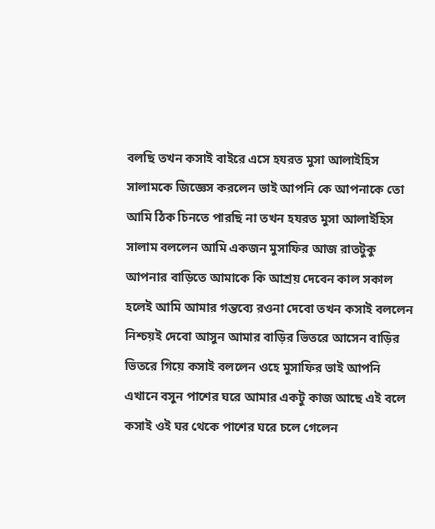বলছি তখন কসাই বাইরে এসে হযরত মুসা আলাইহিস সালামকে জিজ্ঞেস করলেন ভাই আপনি কে আপনাকে তো আমি ঠিক চিনতে পারছি না তখন হযরত মুসা আলাইহিস সালাম বললেন আমি একজন মুসাফির আজ রাতটুকু আপনার বাড়িতে আমাকে কি আশ্রয় দেবেন কাল সকাল হলেই আমি আমার গন্তব্যে রওনা দেবো তখন কসাই বললেন নিশ্চয়ই দেবো আসুন আমার বাড়ির ভিতরে আসেন বাড়ির ভিতরে গিয়ে কসাই বললেন ওহে মুসাফির ভাই আপনি এখানে বসুন পাশের ঘরে আমার একটু কাজ আছে এই বলে কসাই ওই ঘর থেকে পাশের ঘরে চলে গেলেন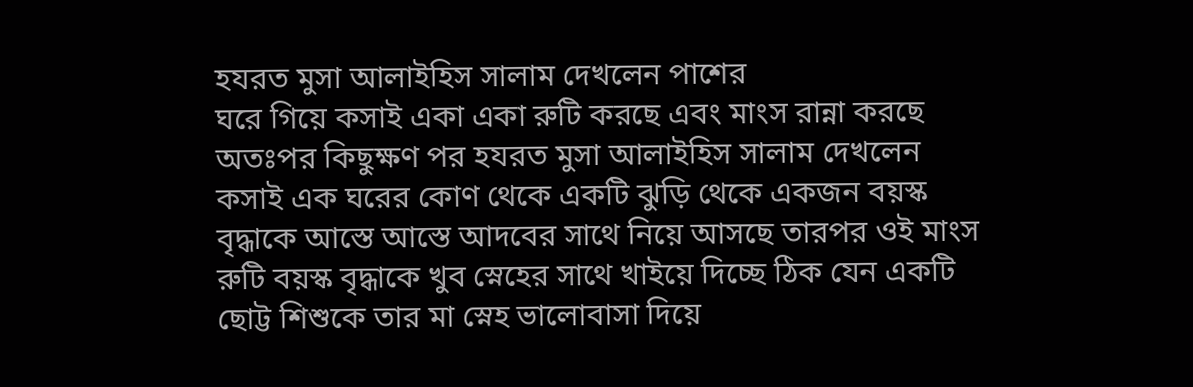হযরত মুসা আলাইহিস সালাম দেখলেন পাশের
ঘরে গিয়ে কসাই একা একা রুটি করছে এবং মাংস রান্না করছে অতঃপর কিছুক্ষণ পর হযরত মুসা আলাইহিস সালাম দেখলেন কসাই এক ঘরের কোণ থেকে একটি ঝুড়ি থেকে একজন বয়স্ক বৃদ্ধাকে আস্তে আস্তে আদবের সাথে নিয়ে আসছে তারপর ওই মাংস রুটি বয়স্ক বৃদ্ধাকে খুব স্নেহের সাথে খাইয়ে দিচ্ছে ঠিক যেন একটি ছোট্ট শিশুকে তার মা স্নেহ ভালোবাসা দিয়ে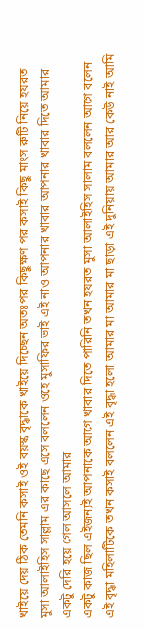খাইয়ে দেয় ঠিক তেমনি কসাই ওই বয়স্ক বৃদ্ধাকে খাইয়ে দিচ্ছেন অতঃপর কিছুক্ষণ পর কসাই কিছু মাংস রুটি নিয়ে হযরত মুসা আলাইহিস সাল্লাম এর কাছে এসে বললেন ওহে মুসাফির ভাই এই নাও আপনার খাবার আপনার খাবার দিতে আমার একটু দেরি হয়ে গেল আসলে আমার
একটু কাজ ছিল এইজন্যই আপনাকে আগে খাবার দিতে পারিনি তখন হযরত মুসা আলাইহিস সালাম বললেন আগে বলেন এই বৃদ্ধা মহিলাটিকে তখন কসাই বললেন এই বৃদ্ধা হলো আমার মা আমার মা ছাড়া এই দুনিয়ায় আমার আর কেউ নাই আমি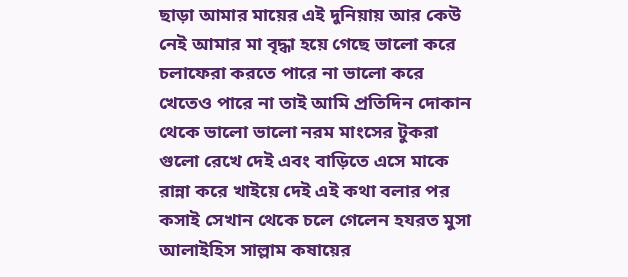ছাড়া আমার মায়ের এই দুনিয়ায় আর কেউ নেই আমার মা বৃদ্ধা হয়ে গেছে ভালো করে চলাফেরা করতে পারে না ভালো করে খেতেও পারে না তাই আমি প্রতিদিন দোকান থেকে ভালো ভালো নরম মাংসের টুকরা গুলো রেখে দেই এবং বাড়িতে এসে মাকে রান্না করে খাইয়ে দেই এই কথা বলার পর কসাই সেখান থেকে চলে গেলেন হযরত মুসা আলাইহিস সাল্লাম কষায়ের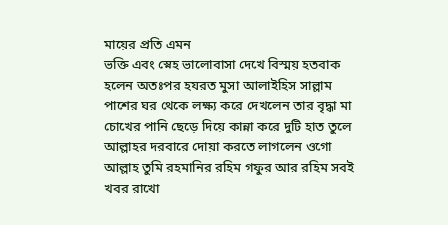মায়ের প্রতি এমন
ভক্তি এবং স্নেহ ভালোবাসা দেখে বিস্ময় হতবাক হলেন অতঃপর হযরত মুসা আলাইহিস সাল্লাম পাশের ঘর থেকে লক্ষ্য করে দেখলেন তার বৃদ্ধা মা চোখের পানি ছেড়ে দিয়ে কান্না করে দুটি হাত তুলে আল্লাহর দরবারে দোয়া করতে লাগলেন ওগো আল্লাহ তুমি রহমানির রহিম গফুর আর রহিম সবই খবর রাখো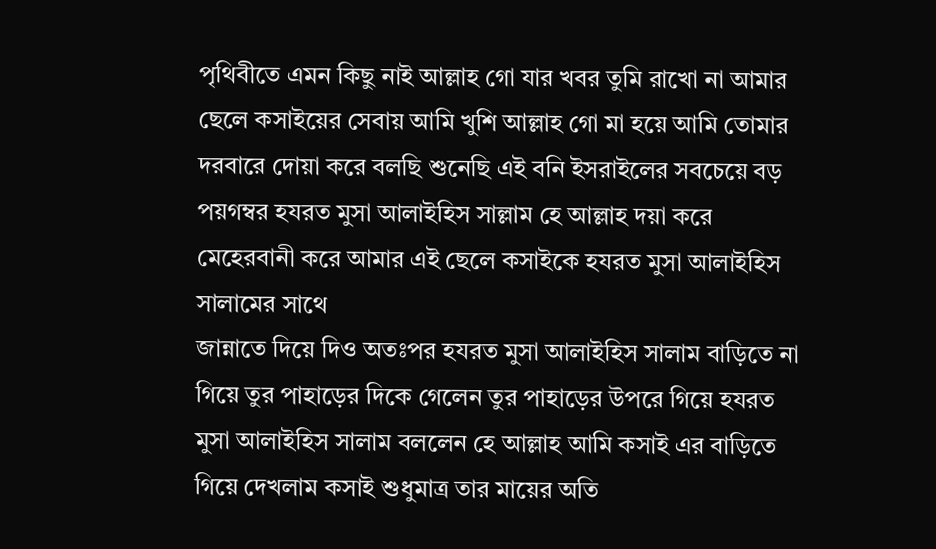পৃথিবীতে এমন কিছু নাই আল্লাহ গো যার খবর তুমি রাখো না আমার ছেলে কসাইয়ের সেবায় আমি খুশি আল্লাহ গো মা হয়ে আমি তোমার দরবারে দোয়া করে বলছি শুনেছি এই বনি ইসরাইলের সবচেয়ে বড় পয়গম্বর হযরত মুসা আলাইহিস সাল্লাম হে আল্লাহ দয়া করে মেহেরবানী করে আমার এই ছেলে কসাইকে হযরত মুসা আলাইহিস সালামের সাথে
জান্নাতে দিয়ে দিও অতঃপর হযরত মুসা আলাইহিস সালাম বাড়িতে না গিয়ে তুর পাহাড়ের দিকে গেলেন তুর পাহাড়ের উপরে গিয়ে হযরত মুসা আলাইহিস সালাম বললেন হে আল্লাহ আমি কসাই এর বাড়িতে গিয়ে দেখলাম কসাই শুধুমাত্র তার মায়ের অতি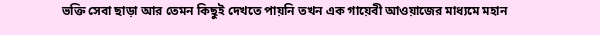ভক্তি সেবা ছাড়া আর তেমন কিছুই দেখতে পায়নি তখন এক গায়েবী আওয়াজের মাধ্যমে মহান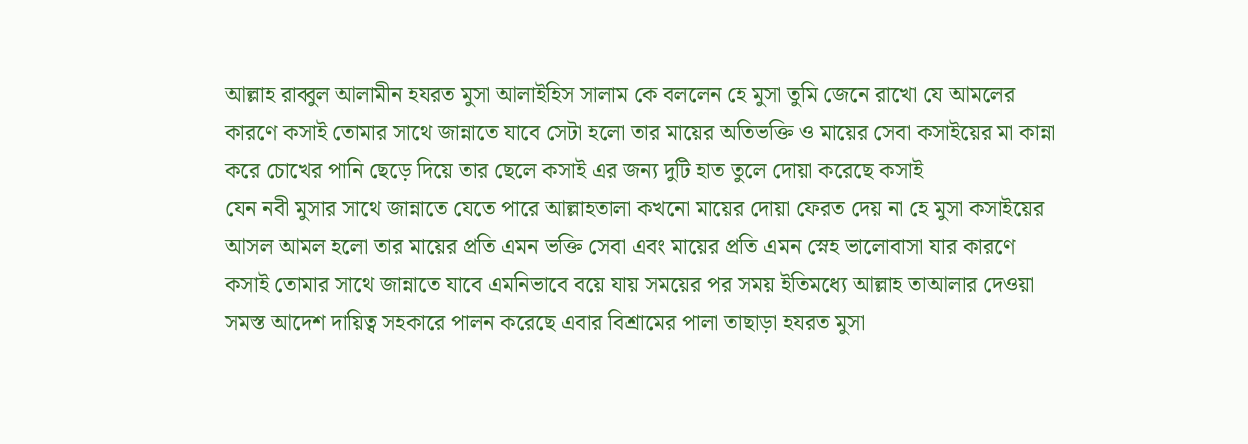আল্লাহ রাব্বুল আলামীন হযরত মুসা আলাইহিস সালাম কে বললেন হে মুসা তুমি জেনে রাখো যে আমলের কারণে কসাই তোমার সাথে জান্নাতে যাবে সেটা হলো তার মায়ের অতিভক্তি ও মায়ের সেবা কসাইয়ের মা কান্না করে চোখের পানি ছেড়ে দিয়ে তার ছেলে কসাই এর জন্য দুটি হাত তুলে দোয়া করেছে কসাই
যেন নবী মুসার সাথে জান্নাতে যেতে পারে আল্লাহতালা কখনো মায়ের দোয়া ফেরত দেয় না হে মুসা কসাইয়ের আসল আমল হলো তার মায়ের প্রতি এমন ভক্তি সেবা এবং মায়ের প্রতি এমন স্নেহ ভালোবাসা যার কারণে কসাই তোমার সাথে জান্নাতে যাবে এমনিভাবে বয়ে যায় সময়ের পর সময় ইতিমধ্যে আল্লাহ তাআলার দেওয়া সমস্ত আদেশ দায়িত্ব সহকারে পালন করেছে এবার বিশ্রামের পালা তাছাড়া হযরত মুসা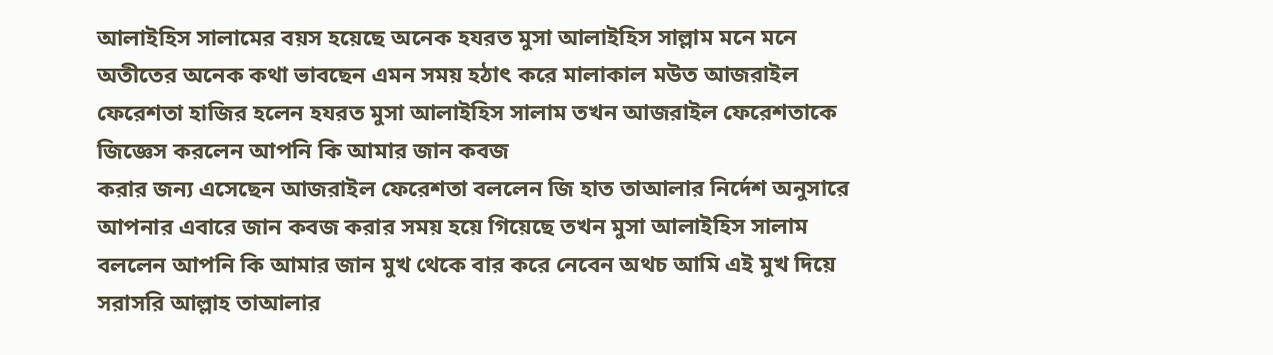আলাইহিস সালামের বয়স হয়েছে অনেক হযরত মুসা আলাইহিস সাল্লাম মনে মনে অতীতের অনেক কথা ভাবছেন এমন সময় হঠাৎ করে মালাকাল মউত আজরাইল ফেরেশতা হাজির হলেন হযরত মুসা আলাইহিস সালাম তখন আজরাইল ফেরেশতাকে জিজ্ঞেস করলেন আপনি কি আমার জান কবজ
করার জন্য এসেছেন আজরাইল ফেরেশতা বললেন জি হাত তাআলার নির্দেশ অনুসারে আপনার এবারে জান কবজ করার সময় হয়ে গিয়েছে তখন মুসা আলাইহিস সালাম বললেন আপনি কি আমার জান মুখ থেকে বার করে নেবেন অথচ আমি এই মুখ দিয়ে সরাসরি আল্লাহ তাআলার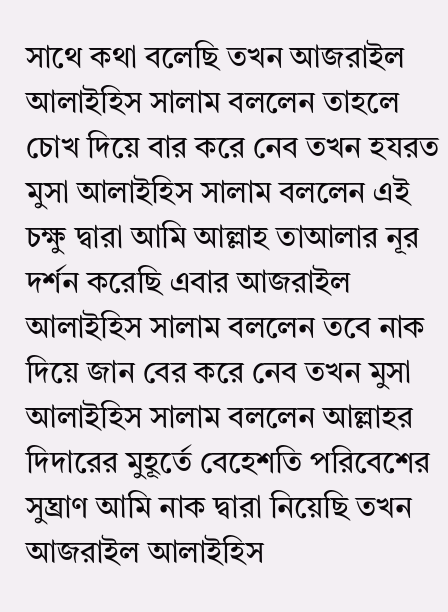সাথে কথা বলেছি তখন আজরাইল আলাইহিস সালাম বললেন তাহলে চোখ দিয়ে বার করে নেব তখন হযরত মুসা আলাইহিস সালাম বললেন এই চক্ষু দ্বারা আমি আল্লাহ তাআলার নূর দর্শন করেছি এবার আজরাইল আলাইহিস সালাম বললেন তবে নাক দিয়ে জান বের করে নেব তখন মুসা আলাইহিস সালাম বললেন আল্লাহর দিদারের মুহূর্তে বেহেশতি পরিবেশের সুঘ্রাণ আমি নাক দ্বারা নিয়েছি তখন আজরাইল আলাইহিস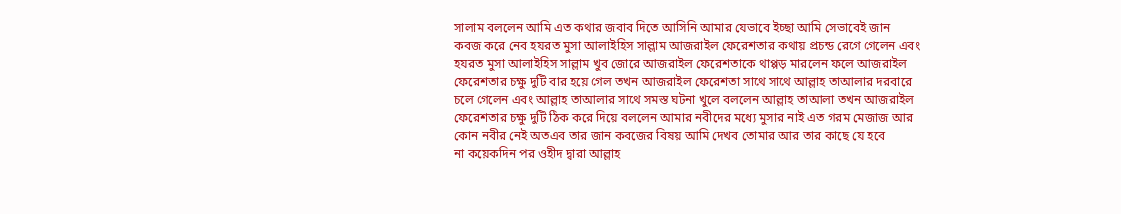সালাম বললেন আমি এত কথার জবাব দিতে আসিনি আমার যেভাবে ইচ্ছা আমি সেভাবেই জান কবজ করে নেব হযরত মুসা আলাইহিস সাল্লাম আজরাইল ফেরেশতার কথায় প্রচন্ড রেগে গেলেন এবং হযরত মুসা আলাইহিস সাল্লাম খুব জোরে আজরাইল ফেরেশতাকে থাপ্পড় মারলেন ফলে আজরাইল ফেরেশতার চক্ষু দুটি বার হয়ে গেল তখন আজরাইল ফেরেশতা সাথে সাথে আল্লাহ তাআলার দরবারে চলে গেলেন এবং আল্লাহ তাআলার সাথে সমস্ত ঘটনা খুলে বললেন আল্লাহ তাআলা তখন আজরাইল ফেরেশতার চক্ষু দুটি ঠিক করে দিয়ে বললেন আমার নবীদের মধ্যে মুসার নাই এত গরম মেজাজ আর কোন নবীর নেই অতএব তার জান কবজের বিষয় আমি দেখব তোমার আর তার কাছে যে হবে
না কয়েকদিন পর ওহীদ দ্বারা আল্লাহ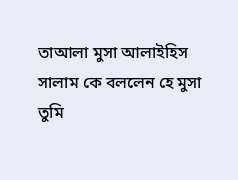তাআলা মুসা আলাইহিস সালাম কে বললেন হে মুসা তুমি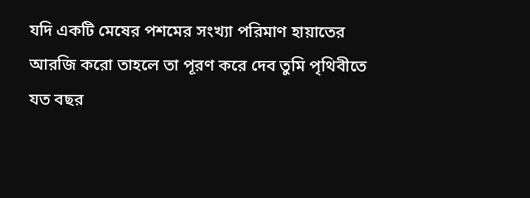যদি একটি মেষের পশমের সংখ্যা পরিমাণ হায়াতের আরজি করো তাহলে তা পূরণ করে দেব তুমি পৃথিবীতে যত বছর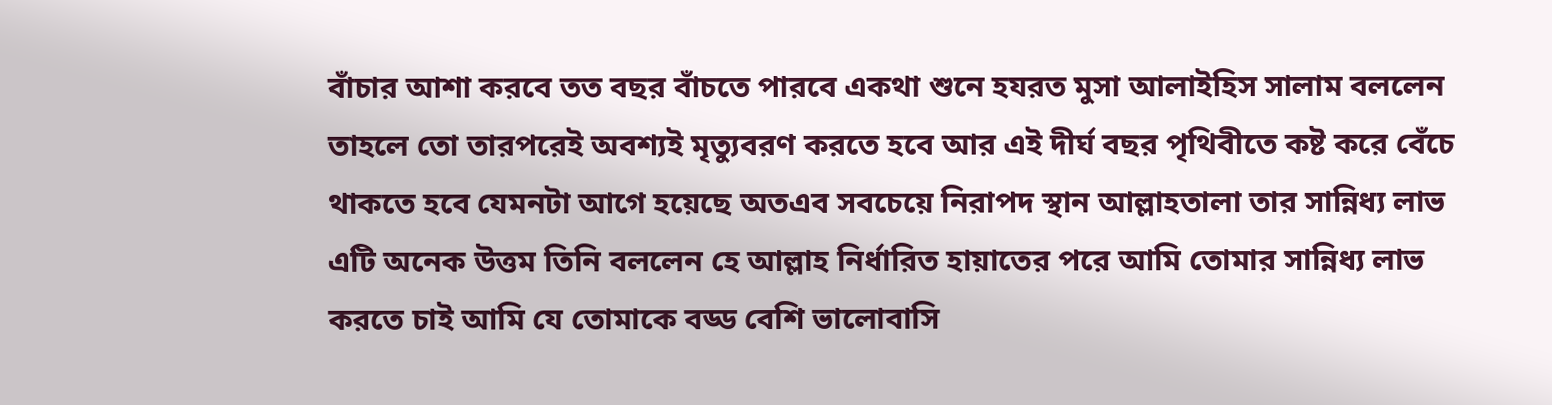বাঁচার আশা করবে তত বছর বাঁচতে পারবে একথা শুনে হযরত মুসা আলাইহিস সালাম বললেন তাহলে তো তারপরেই অবশ্যই মৃত্যুবরণ করতে হবে আর এই দীর্ঘ বছর পৃথিবীতে কষ্ট করে বেঁচে থাকতে হবে যেমনটা আগে হয়েছে অতএব সবচেয়ে নিরাপদ স্থান আল্লাহতালা তার সান্নিধ্য লাভ এটি অনেক উত্তম তিনি বললেন হে আল্লাহ নির্ধারিত হায়াতের পরে আমি তোমার সান্নিধ্য লাভ করতে চাই আমি যে তোমাকে বড্ড বেশি ভালোবাসি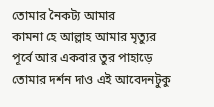তোমার নৈকট্য আমার
কামনা হে আল্লাহ আমার মৃত্যুর পূর্বে আর একবার তুর পাহাড়ে তোমার দর্শন দাও এই আবেদনটুকু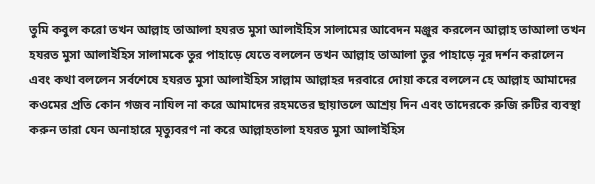তুমি কবুল করো তখন আল্লাহ তাআলা হযরত মুসা আলাইহিস সালামের আবেদন মঞ্জুর করলেন আল্লাহ তাআলা তখন হযরত মুসা আলাইহিস সালামকে তুর পাহাড়ে যেতে বললেন তখন আল্লাহ তাআলা তুর পাহাড়ে নূর দর্শন করালেন এবং কথা বললেন সর্বশেষে হযরত মুসা আলাইহিস সাল্লাম আল্লাহর দরবারে দোয়া করে বললেন হে আল্লাহ আমাদের কওমের প্রতি কোন গজব নাযিল না করে আমাদের রহমতের ছায়াতলে আশ্রয় দিন এবং তাদেরকে রুজি রুটির ব্যবস্থা করুন তারা যেন অনাহারে মৃত্যুবরণ না করে আল্লাহতালা হযরত মুসা আলাইহিস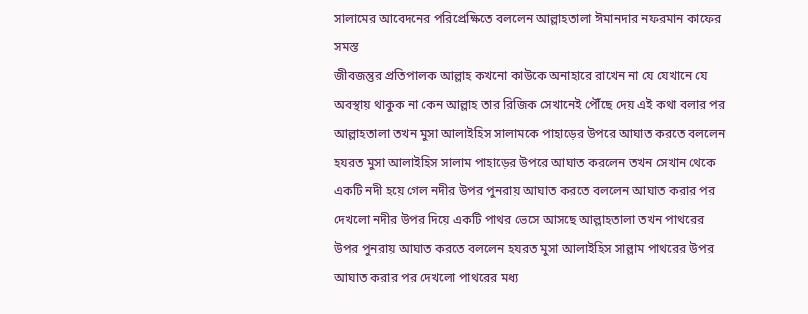সালামের আবেদনের পরিপ্রেক্ষিতে বললেন আল্লাহতালা ঈমানদার নফরমান কাফের সমস্ত
জীবজন্তুর প্রতিপালক আল্লাহ কখনো কাউকে অনাহারে রাখেন না যে যেখানে যে অবস্থায় থাকুক না কেন আল্লাহ তার রিজিক সেখানেই পৌঁছে দেয় এই কথা বলার পর আল্লাহতালা তখন মুসা আলাইহিস সালামকে পাহাড়ের উপরে আঘাত করতে বললেন হযরত মুসা আলাইহিস সালাম পাহাড়ের উপরে আঘাত করলেন তখন সেখান থেকে একটি নদী হয়ে গেল নদীর উপর পুনরায় আঘাত করতে বললেন আঘাত করার পর দেখলো নদীর উপর দিয়ে একটি পাথর ভেসে আসছে আল্লাহতালা তখন পাথরের উপর পুনরায় আঘাত করতে বললেন হযরত মুসা আলাইহিস সাল্লাম পাথরের উপর আঘাত করার পর দেখলো পাথরের মধ্য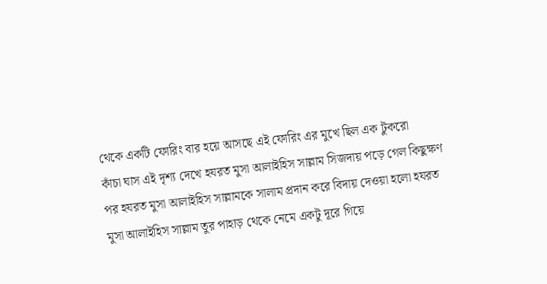থেকে একটি ফোরিং বার হয়ে আসছে এই ফোরিং এর মুখে ছিল এক টুকরো
কাঁচা ঘাস এই দৃশ্য দেখে হযরত মুসা আলাইহিস সাল্লাম সিজদায় পড়ে গেল কিছুক্ষণ পর হযরত মুসা আলাইহিস সাল্লামকে সালাম প্রদান করে বিদায় দেওয়া হলো হযরত মুসা আলাইহিস সাল্লাম তুর পাহাড় থেকে নেমে একটু দূরে গিয়ে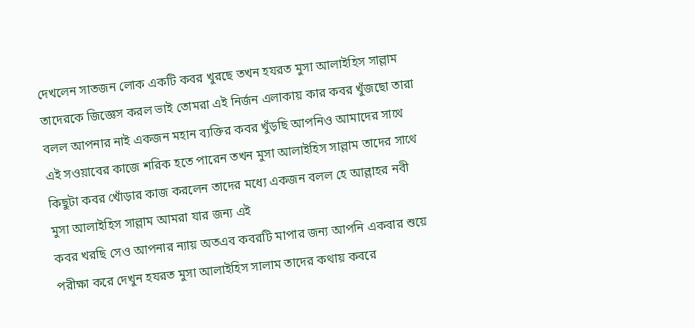দেখলেন সাতজন লোক একটি কবর খুরছে তখন হযরত মুসা আলাইহিস সাল্লাম তাদেরকে জিজ্ঞেস করল ভাই তোমরা এই নির্জন এলাকায় কার কবর খুঁজছো তারা বলল আপনার নাই একজন মহান ব্যক্তির কবর খুঁড়ছি আপনিও আমাদের সাথে এই সওয়াবের কাজে শরিক হতে পারেন তখন মুসা আলাইহিস সাল্লাম তাদের সাথে কিছুটা কবর খোঁড়ার কাজ করলেন তাদের মধ্যে একজন বলল হে আল্লাহর নবী মুসা আলাইহিস সাল্লাম আমরা যার জন্য এই
কবর খরছি সেও আপনার ন্যায় অতএব কবরটি মাপার জন্য আপনি একবার শুয়ে পরীক্ষা করে দেখুন হযরত মুসা আলাইহিস সালাম তাদের কথায় কবরে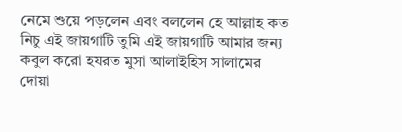নেমে শুয়ে পড়লেন এবং বললেন হে আল্লাহ কত নিচু এই জায়গাটি তুমি এই জায়গাটি আমার জন্য কবুল করো হযরত মুসা আলাইহিস সালামের দোয়া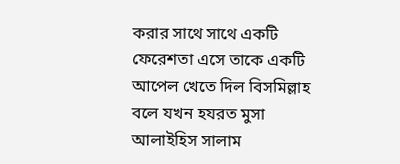করার সাথে সাথে একটি ফেরেশতা এসে তাকে একটি আপেল খেতে দিল বিসমিল্লাহ বলে যখন হযরত মুসা আলাইহিস সালাম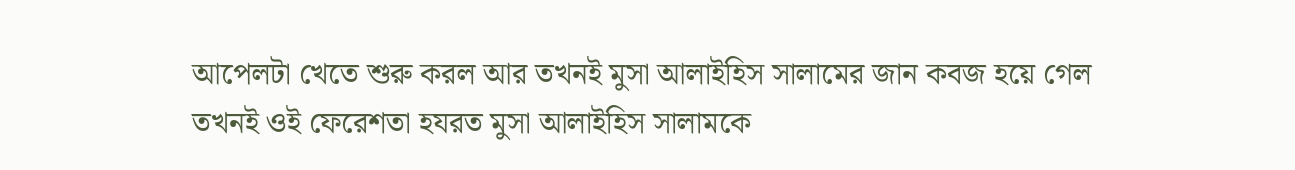আপেলটা খেতে শুরু করল আর তখনই মুসা আলাইহিস সালামের জান কবজ হয়ে গেল তখনই ওই ফেরেশতা হযরত মুসা আলাইহিস সালামকে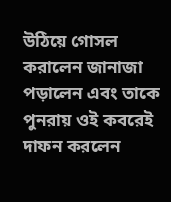উঠিয়ে গোসল করালেন জানাজা পড়ালেন এবং তাকে পুনরায় ওই কবরেই দাফন করলেন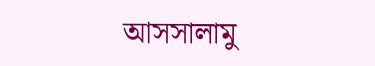আসসালামু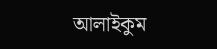আলাইকুম